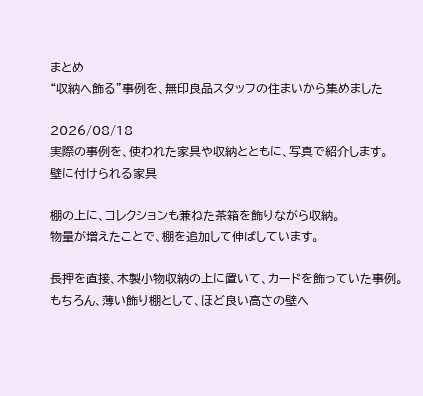まとめ
“収納へ飾る”事例を、無印良品スタッフの住まいから集めました

2026/08/18
実際の事例を、使われた家具や収納とともに、写真で紹介します。
壁に付けられる家具

棚の上に、コレクションも兼ねた茶箱を飾りながら収納。
物量が増えたことで、棚を追加して伸ばしています。

長押を直接、木製小物収納の上に置いて、カードを飾っていた事例。
もちろん、薄い飾り棚として、ほど良い高さの壁へ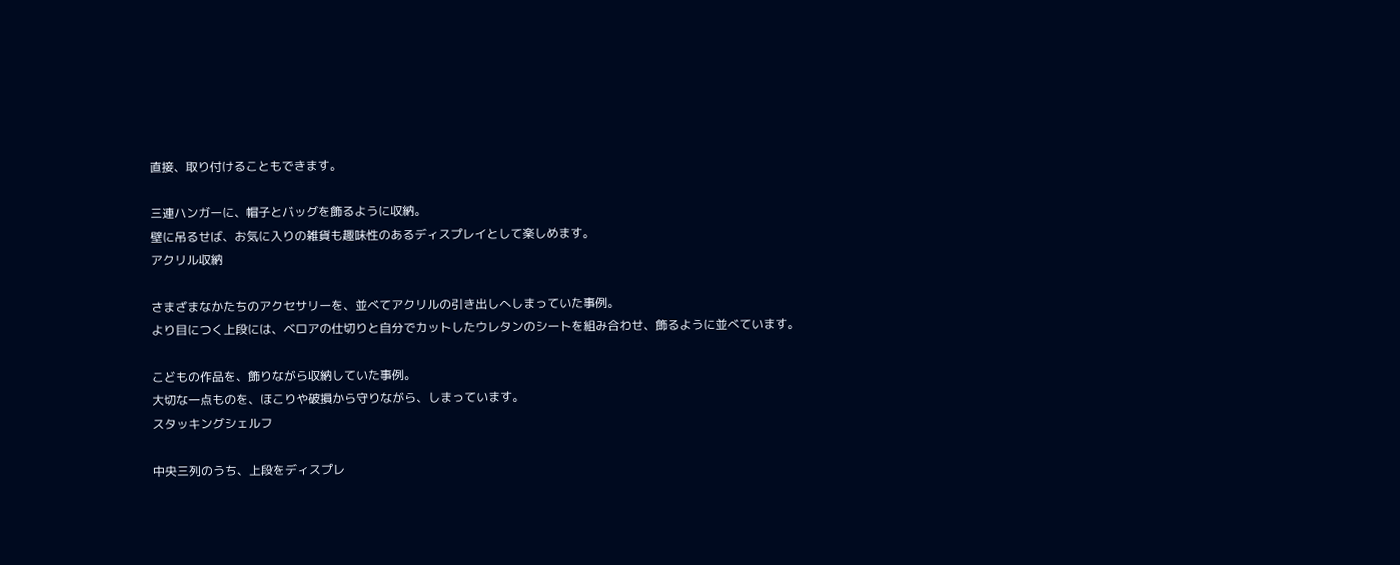直接、取り付けることもできます。

三連ハンガーに、帽子とバッグを飾るように収納。
壁に吊るせば、お気に入りの雑貨も趣味性のあるディスプレイとして楽しめます。
アクリル収納

さまざまなかたちのアクセサリーを、並べてアクリルの引き出しへしまっていた事例。
より目につく上段には、ベロアの仕切りと自分でカットしたウレタンのシートを組み合わせ、飾るように並べています。

こどもの作品を、飾りながら収納していた事例。
大切な一点ものを、ほこりや破損から守りながら、しまっています。
スタッキングシェルフ

中央三列のうち、上段をディスプレ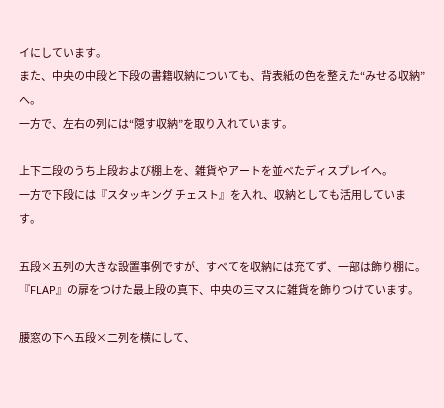イにしています。
また、中央の中段と下段の書籍収納についても、背表紙の色を整えた“みせる収納”へ。
一方で、左右の列には“隠す収納”を取り入れています。

上下二段のうち上段および棚上を、雑貨やアートを並べたディスプレイへ。
一方で下段には『スタッキング チェスト』を入れ、収納としても活用しています。

五段×五列の大きな設置事例ですが、すべてを収納には充てず、一部は飾り棚に。
『FLAP』の扉をつけた最上段の真下、中央の三マスに雑貨を飾りつけています。

腰窓の下へ五段×二列を横にして、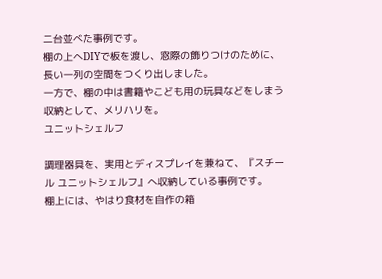二台並べた事例です。
棚の上へDIYで板を渡し、窓際の飾りつけのために、長い一列の空間をつくり出しました。
一方で、棚の中は書籍やこども用の玩具などをしまう収納として、メリハリを。
ユニットシェルフ

調理器具を、実用とディスプレイを兼ねて、『スチール ユニットシェルフ』へ収納している事例です。
棚上には、やはり食材を自作の箱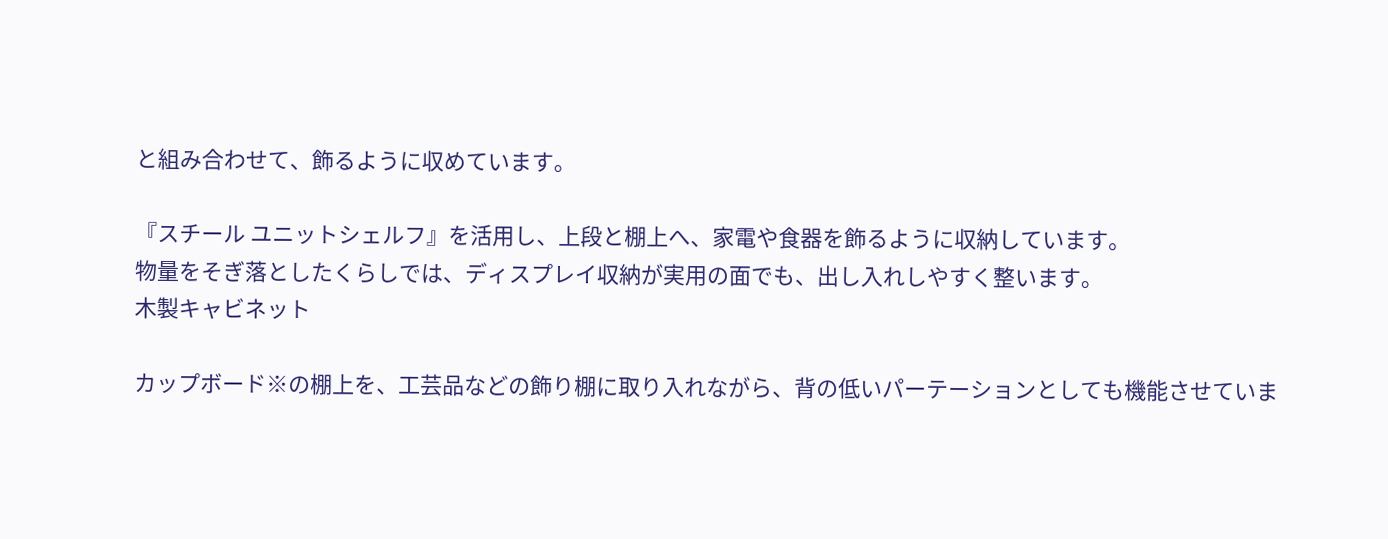と組み合わせて、飾るように収めています。

『スチール ユニットシェルフ』を活用し、上段と棚上へ、家電や食器を飾るように収納しています。
物量をそぎ落としたくらしでは、ディスプレイ収納が実用の面でも、出し入れしやすく整います。
木製キャビネット

カップボード※の棚上を、工芸品などの飾り棚に取り入れながら、背の低いパーテーションとしても機能させていま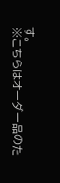す。
※こちらはオーダー品のた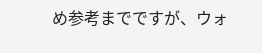め参考までですが、ウォ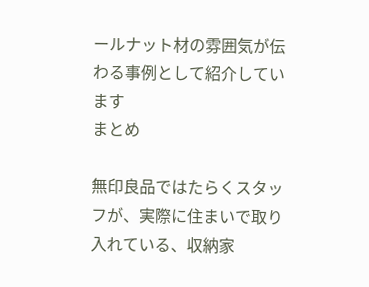ールナット材の雰囲気が伝わる事例として紹介しています
まとめ

無印良品ではたらくスタッフが、実際に住まいで取り入れている、収納家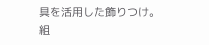具を活用した飾りつけ。
組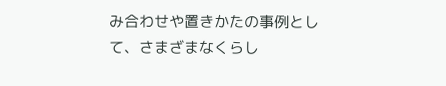み合わせや置きかたの事例として、さまざまなくらし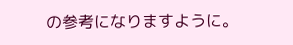の参考になりますように。